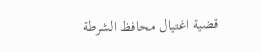قضية اغتيال محافظ الشرطة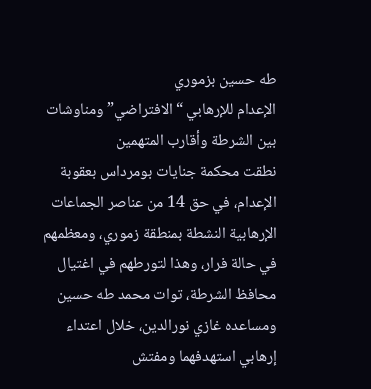طه حسين بزموري
الإعدام للإرهابي “الافتراضي” ومناوشات بين الشرطة وأقارب المتهمين
نطقت محكمة جنايات بومرداس بعقوبة الإعدام، في حق 14 من عناصر الجماعات الإرهابية النشطة بمنطقة زموري، ومعظمهم في حالة فرار، وهذا لتورطهم في اغتيال محافظ الشرطة، توات محمد طه حسين ومساعده غازي نورالدين، خلال اعتداء إرهابي استهدفهما ومفتش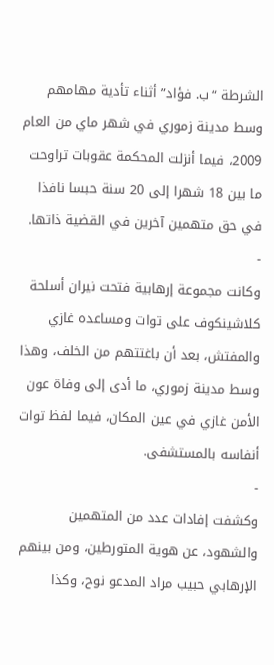الشرطة “ب. فؤاد” أثناء تأدية مهامهم وسط مدينة زموري في شهر ماي من العام 2009، فيما أنزلت المحكمة عقوبات تراوحت ما بين 18 شهرا إلى 20 سنة حبسا نافذا في حق متهمين آخرين في القضية ذاتها.
-
وكانت مجموعة إرهابية فتحت نيران أسلحة كلاشينكوف على توات ومساعده غازي والمفتش، بعد أن باغتتهم من الخلف، وهذا وسط مدينة زموري، ما أدى إلى وفاة عون الأمن غازي في عين المكان، فيما لفظ توات أنفاسه بالمستشفى.
-
وكشفت إفادات عدد من المتهمين والشهود، عن هوية المتورطين، ومن بينهم الإرهابي حبيب مراد المدعو نوح، وكذا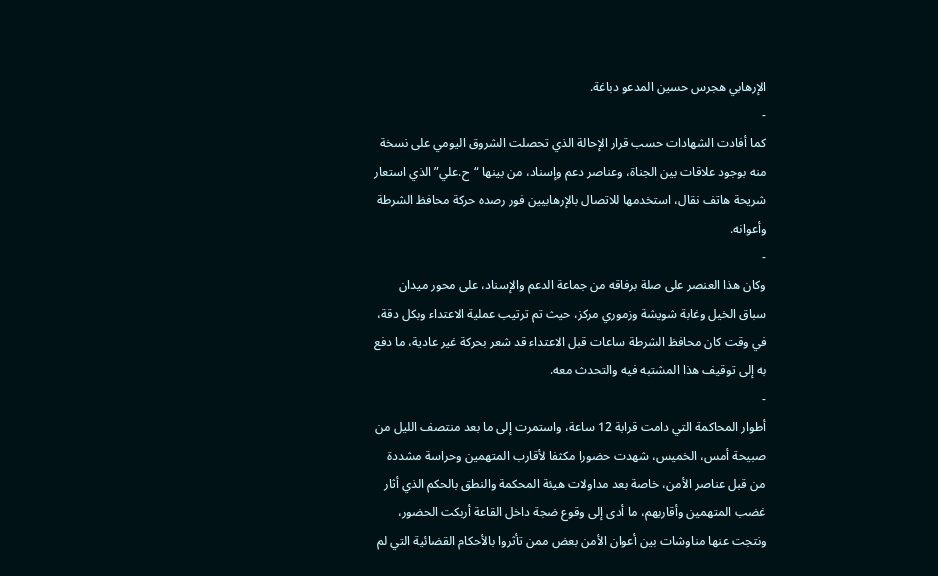الإرهابي هجرس حسين المدعو دباغة.
-
كما أفادت الشهادات حسب قرار الإحالة الذي تحصلت الشروق اليومي على نسخة منه بوجود علاقات بين الجناة، وعناصر دعم وإسناد، من بينها “ح.علي” الذي استعار شريحة هاتف نقال، استخدمها للاتصال بالإرهابيين فور رصده حركة محافظ الشرطة وأعوانه.
-
وكان هذا العنصر على صلة برفاقه من جماعة الدعم والإسناد، على محور ميدان سباق الخيل وغابة شويشة وزموري مركز، حيث تم ترتيب عملية الاعتداء وبكل دقة، في وقت كان محافظ الشرطة ساعات قبل الاعتداء قد شعر بحركة غير عادية، ما دفع به إلى توقيف هذا المشتبه فيه والتحدث معه.
-
أطوار المحاكمة التي دامت قرابة 12 ساعة، واستمرت إلى ما بعد منتصف الليل من صبيحة أمس، الخميس، شهدت حضورا مكثفا لأقارب المتهمين وحراسة مشددة من قبل عناصر الأمن، خاصة بعد مداولات هيئة المحكمة والنطق بالحكم الذي أثار غضب المتهمين وأقاربهم، ما أدى إلى وقوع ضجة داخل القاعة أربكت الحضور، ونتجت عنها مناوشات بين أعوان الأمن بعض ممن تأثروا بالأحكام القضائية التي لم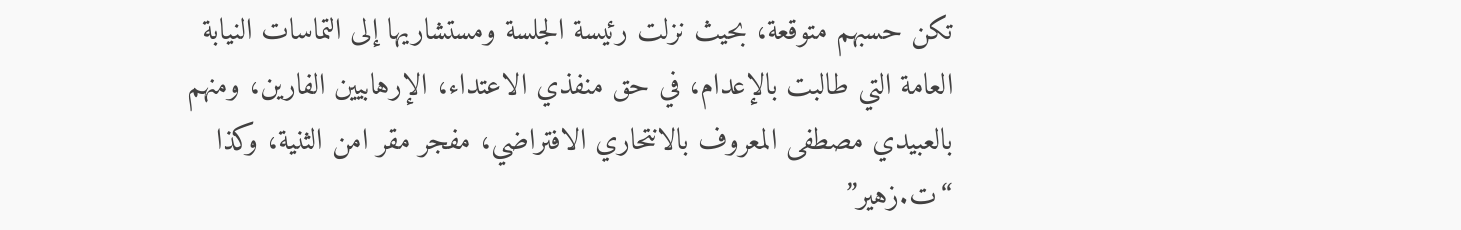تكن حسبهم متوقعة، بحيث نزلت رئيسة الجلسة ومستشاريها إلى التماسات النيابة العامة التي طالبت بالإعدام، في حق منفذي الاعتداء، الإرهابيين الفارين، ومنهم بالعبيدي مصطفى المعروف بالانتحاري الافتراضي، مفجر مقر امن الثنية، وكذا “ت.زهير”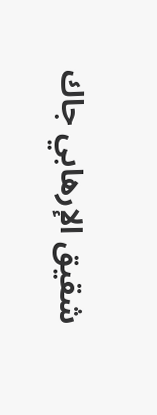شقيق الإرهابي جاك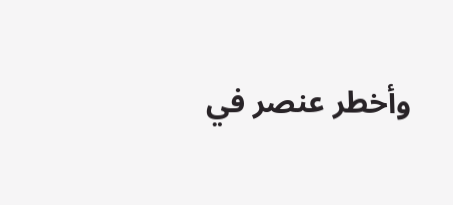وأخطر عنصر في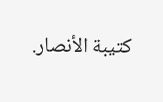كتيبة الأنصار.